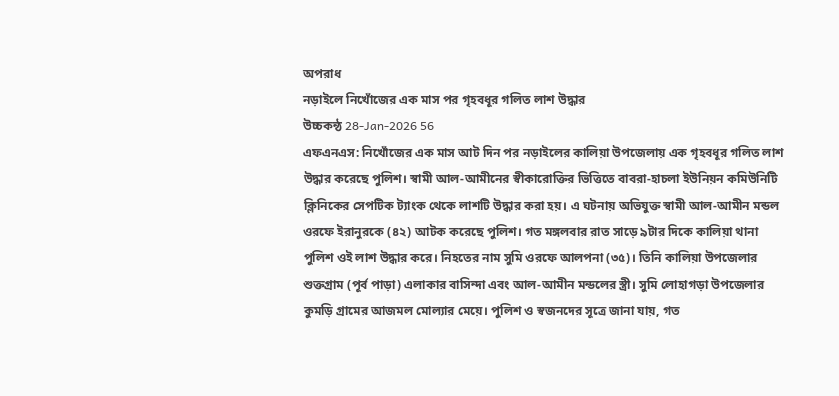অপরাধ
নড়াইলে নিখোঁজের এক মাস পর গৃহবধূর গলিত লাশ উদ্ধার
উচ্চকন্ঠ 28-Jan-2026 56
এফএনএস: নিখোঁজের এক মাস আট দিন পর নড়াইলের কালিয়া উপজেলায় এক গৃহবধূর গলিত লাশ উদ্ধার করেছে পুলিশ। স্বামী আল-আমীনের স্বীকারোক্তির ভিত্তিতে বাবরা-হাচলা ইউনিয়ন কমিউনিটি ক্লিনিকের সেপটিক ট্যাংক থেকে লাশটি উদ্ধার করা হয়। এ ঘটনায় অভিযুক্ত স্বামী আল-আমীন মন্ডল ওরফে ইরানুরকে (৪২) আটক করেছে পুলিশ। গত মঙ্গলবার রাত সাড়ে ৯টার দিকে কালিয়া থানা পুলিশ ওই লাশ উদ্ধার করে। নিহতের নাম সুমি ওরফে আলপনা (৩৫)। তিনি কালিয়া উপজেলার শুক্তগ্রাম (পূর্ব পাড়া) এলাকার বাসিন্দা এবং আল-আমীন মন্ডলের স্ত্রী। সুমি লোহাগড়া উপজেলার কুমড়ি গ্রামের আজমল মোল্যার মেয়ে। পুলিশ ও স্বজনদের সূত্রে জানা যায়, গত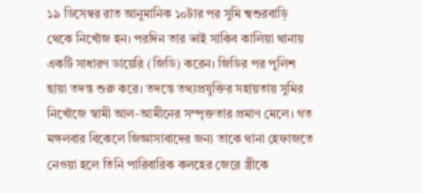১৯ ডিসেম্বর রাত আনুমানিক ১০টার পর সুমি শ্বশুরবাড়ি থেকে নিখোঁজ হন। পরদিন তার ভাই সাকিব কালিয়া থানায় একটি সাধারণ ডায়েরি (জিডি) করেন। জিডির পর পুলিশ ছায়া তদন্ত শুরু করে। তদন্তে তথ্যপ্রযুক্তির সহায়তায় সুমির নিখোঁজে স্বামী আল-আমীনের সম্পৃক্ততার প্রমাণ মেলে। গত মঙ্গলবার বিকেলে জিজ্ঞাসাবাদের জন্য তাকে থানা হেফাজতে নেওয়া হলে তিনি পারিবারিক কলহের জেরে স্ত্রীকে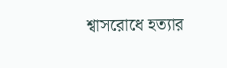শ্বাসরোধে হত্যার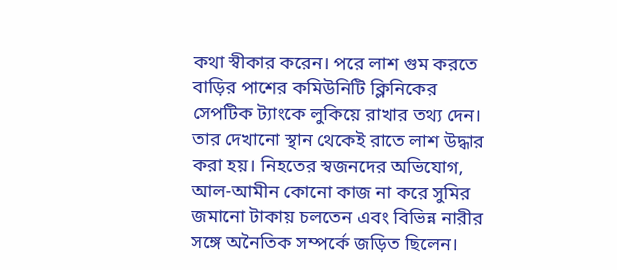কথা স্বীকার করেন। পরে লাশ গুম করতে বাড়ির পাশের কমিউনিটি ক্লিনিকের সেপটিক ট্যাংকে লুকিয়ে রাখার তথ্য দেন। তার দেখানো স্থান থেকেই রাতে লাশ উদ্ধার করা হয়। নিহতের স্বজনদের অভিযোগ, আল-আমীন কোনো কাজ না করে সুমির জমানো টাকায় চলতেন এবং বিভিন্ন নারীর সঙ্গে অনৈতিক সম্পর্কে জড়িত ছিলেন।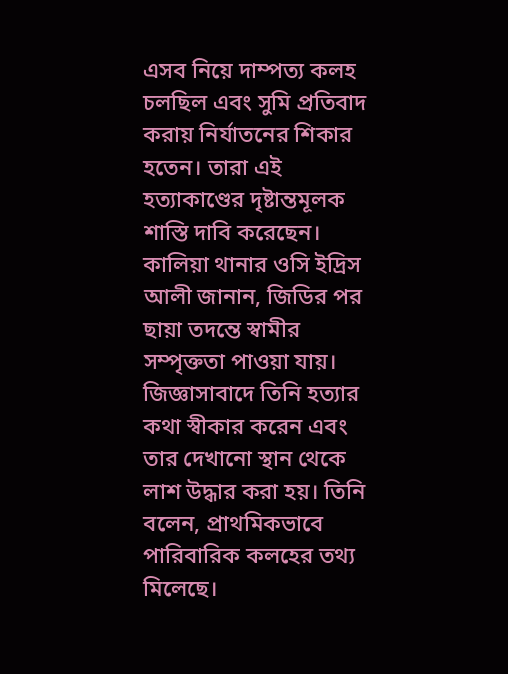এসব নিয়ে দাম্পত্য কলহ চলছিল এবং সুমি প্রতিবাদ করায় নির্যাতনের শিকার হতেন। তারা এই হত্যাকাণ্ডের দৃষ্টান্তমূলক শাস্তি দাবি করেছেন। কালিয়া থানার ওসি ইদ্রিস আলী জানান, জিডির পর ছায়া তদন্তে স্বামীর সম্পৃক্ততা পাওয়া যায়। জিজ্ঞাসাবাদে তিনি হত্যার কথা স্বীকার করেন এবং তার দেখানো স্থান থেকে লাশ উদ্ধার করা হয়। তিনি বলেন, প্রাথমিকভাবে পারিবারিক কলহের তথ্য মিলেছে।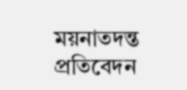ময়নাতদন্ত প্রতিবেদন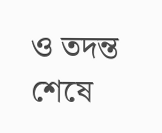ও তদন্ত শেষে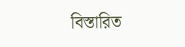বিস্তারিত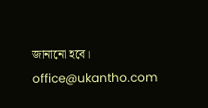জানানো হবে।
office@ukantho.com